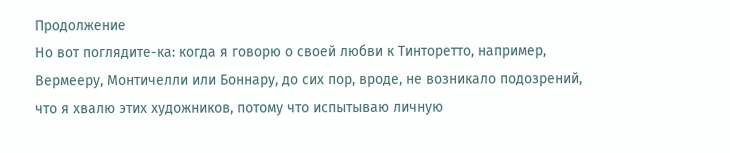Продолжение
Но вот поглядите-ка: когда я говорю о своей любви к Тинторетто, например, Вермееру, Монтичелли или Боннару, до сих пор, вроде, не возникало подозрений, что я хвалю этих художников, потому что испытываю личную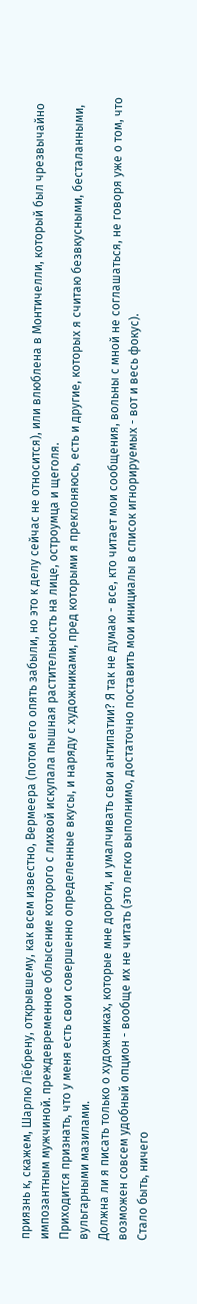приязнь к, скажем, Шарлю Лёбрену, открывшему, как всем известно, Вермеера (потом его опять забыли, но это к делу сейчас не относится), или влюблена в Монтичелли, который был чрезвычайно импозантным мужчиной. преждевременное облысение которого с лихвой искупала пышная растительность на лице, остроумца и щеголя.
Приходится признать, что у меня есть свои совершенно определенные вкусы, и наряду с художниками, пред которыми я преклоняюсь, есть и другие, которых я считаю безвкусными, бесталанными, вульгарными мазилами.
Должна ли я писать только о художниках, которые мне дороги, и умалчивать свои антипатии? Я так не думаю - все, кто читает мои сообщения, вольны с мной не соглашаться, не говоря уже о том, что возможен совсем удобный опцион - вообще их не читать (это легко выполнимо, достаточно поставить мои инициалы в список игнорируемых - вот и весь фокус).
Стало быть, ничего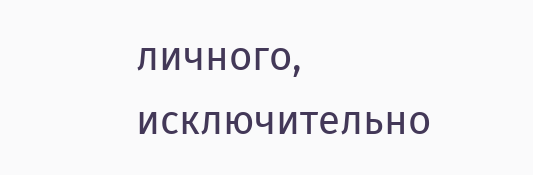личного, исключительно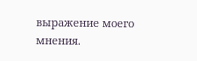выражение моего мнения.